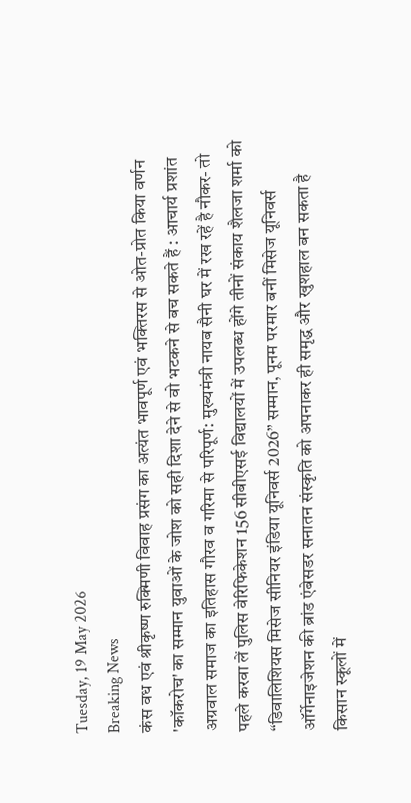Tuesday, 19 May 2026
Breaking News
कंस वध एवं श्रीकृष्ण रुक्मिणी विवाह प्रसंग का अत्यंत भावपूर्ण एवं भक्तिरस से ओत-प्रोत किया वर्णन 'कॉकरोच' का सम्मान युवाओं के जोश को सही दिशा देने से वो भटकने से बच सकते हैं : आचार्य प्रशांत अग्रवाल समाज का इतिहास गौरव व गरिमा से परिपूर्ण: मुख्यमंत्री नायब सैनी घर में रख रहें है नौकर- तो पहले करवा लें पुलिस वेरिफिकेशन 156 सीबीएसई विद्यालयों में उपलब्ध होंगे तीनों संकाय शैलजा शर्मा को “डिवालिशियस मिसेज सीनियर इंडिया यूनिवर्स 2026” सम्मान, पूनम परमार बनीं मिसेज यूनिवर्स ऑर्गेनाइजेशन की ब्रांड एंबेसडर सनातन संस्कृति को अपनाकर ही समृद्ध और खुशहाल बन सकता है किसान स्कूलों में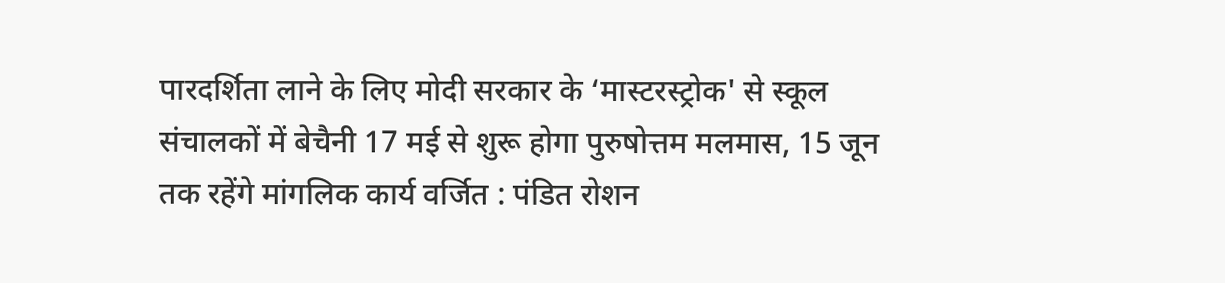पारदर्शिता लाने के लिए मोदी सरकार के ‘मास्टरस्ट्रोक' से स्कूल संचालकों में बेचैनी 17 मई से शुरू होगा पुरुषोत्तम मलमास, 15 जून तक रहेंगे मांगलिक कार्य वर्जित : पंडित रोशन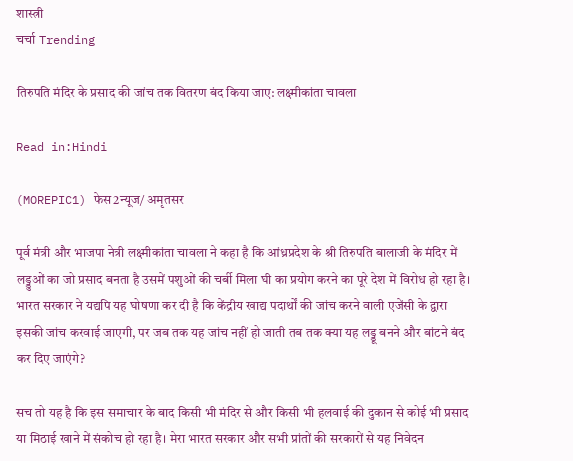शास्त्री
चर्चा Trending

तिरुपति मंदिर के प्रसाद की जांच तक वितरण बंद किया जाए: लक्ष्मीकांता चावला

Read in:Hindi

(MOREPIC1) फेस2न्यूज/ अमृतसर

पूर्व मंत्री और भाजपा नेत्री लक्ष्मीकांता चावला ने कहा है कि आंध्रप्रदेश के श्री तिरुपति बालाजी के मंदिर में लड्डुओं का जो प्रसाद बनता है उसमें पशुओं की चर्बी मिला घी का प्रयोग करने का पूरे देश में विरोध हो रहा है। भारत सरकार ने यद्यपि यह घोषणा कर दी है कि केंद्रीय खाद्य पदार्थों की जांच करने वाली एजेंसी के द्वारा इसकी जांच करवाई जाएगी, पर जब तक यह जांच नहीं हो जाती तब तक क्या यह लड्डू बनने और बांटने बंद कर दिए जाएंगे?

सच तो यह है कि इस समाचार के बाद किसी भी मंदिर से और किसी भी हलवाई की दुकान से कोई भी प्रसाद या मिठाई खाने में संकोच हो रहा है। मेरा भारत सरकार और सभी प्रांतों की सरकारों से यह निवेदन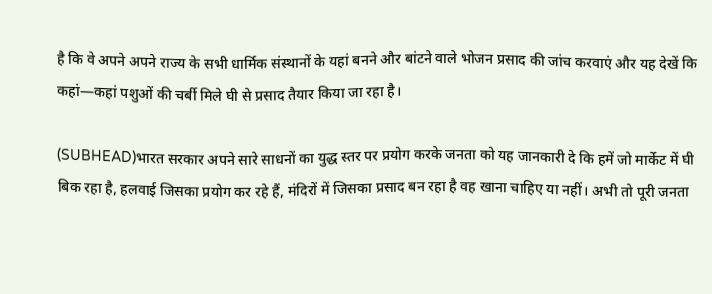है कि वे अपने अपने राज्य के सभी धार्मिक संस्थानों के यहां बनने और बांटने वाले भोजन प्रसाद की जांच करवाएं और यह देखें कि कहां—कहां पशुओं की चर्बी मिले घी से प्रसाद तैयार किया जा रहा है।

(SUBHEAD)भारत सरकार अपने सारे साधनों का युद्ध स्तर पर प्रयोग करके जनता को यह जानकारी दे कि हमें जो मार्केट में घी बिक रहा है, हलवाई जिसका प्रयोग कर रहे हैं, मंदिरों में जिसका प्रसाद बन रहा है वह खाना चाहिए या नहीं। अभी तो पूरी जनता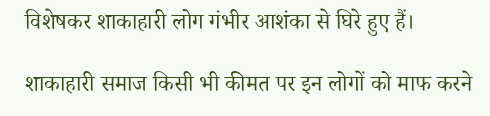विशेषकर शाकाहारी लोग गंभीर आशंका से घिरे हुए हैं।

शाकाहारी समाज किसी भी कीमत पर इन लोगों को माफ करने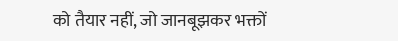को तैयार नहीं, जो जानबूझकर भक्तों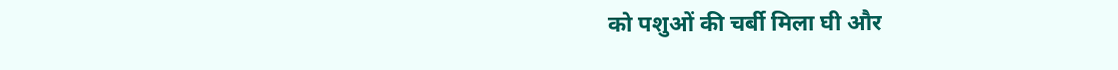को पशुओं की चर्बी मिला घी और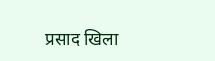प्रसाद खिला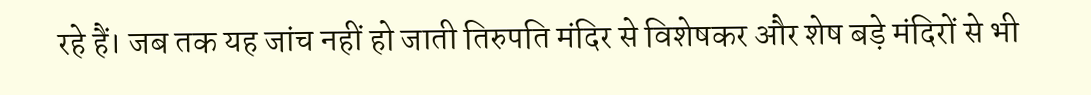रहे हैं। जब तक यह जांच नहीं हो जाती तिरुपति मंदिर से विशेषकर और शेष बड़े मंदिरों से भी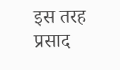इस तरह प्रसाद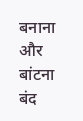बनाना और बांटना बंद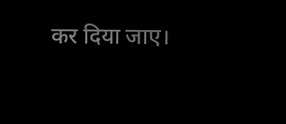कर दिया जाए।